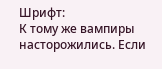Шрифт:
К тому же вампиры насторожились. Если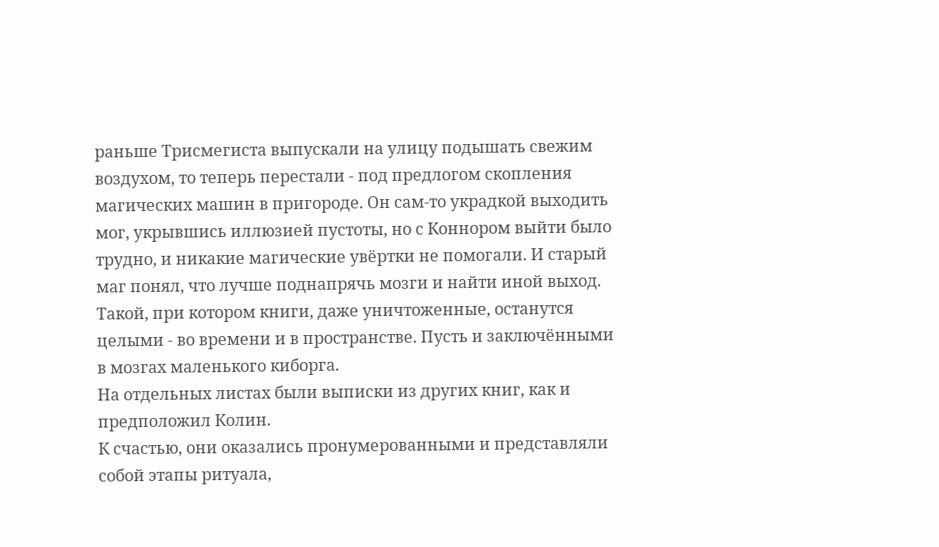раньше Трисмегиста выпускали на улицу подышать свежим воздухом, то теперь перестали - под предлогом скопления магических машин в пригороде. Он сам-то украдкой выходить мог, укрывшись иллюзией пустоты, но с Коннором выйти было трудно, и никакие магические увёртки не помогали. И старый маг понял, что лучше поднапрячь мозги и найти иной выход. Такой, при котором книги, даже уничтоженные, останутся целыми - во времени и в пространстве. Пусть и заключёнными в мозгах маленького киборга.
На отдельных листах были выписки из других книг, как и предположил Колин.
К счастью, они оказались пронумерованными и представляли собой этапы ритуала,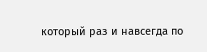который раз и навсегда по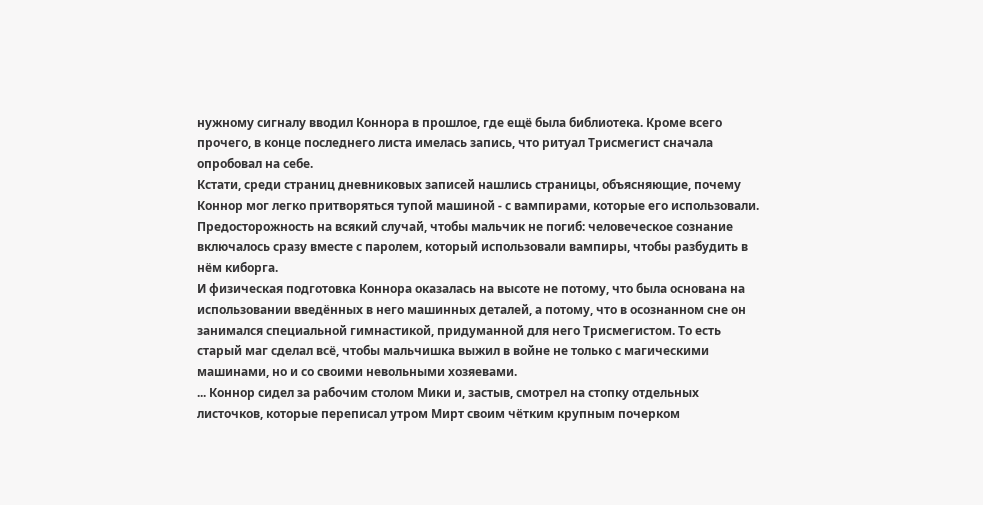нужному сигналу вводил Коннора в прошлое, где ещё была библиотека. Кроме всего прочего, в конце последнего листа имелась запись, что ритуал Трисмегист сначала опробовал на себе.
Кстати, среди страниц дневниковых записей нашлись страницы, объясняющие, почему Коннор мог легко притворяться тупой машиной - с вампирами, которые его использовали. Предосторожность на всякий случай, чтобы мальчик не погиб: человеческое сознание включалось сразу вместе с паролем, который использовали вампиры, чтобы разбудить в нём киборга.
И физическая подготовка Коннора оказалась на высоте не потому, что была основана на использовании введённых в него машинных деталей, а потому, что в осознанном сне он занимался специальной гимнастикой, придуманной для него Трисмегистом. То есть старый маг сделал всё, чтобы мальчишка выжил в войне не только с магическими машинами, но и со своими невольными хозяевами.
... Коннор сидел за рабочим столом Мики и, застыв, смотрел на стопку отдельных листочков, которые переписал утром Мирт своим чётким крупным почерком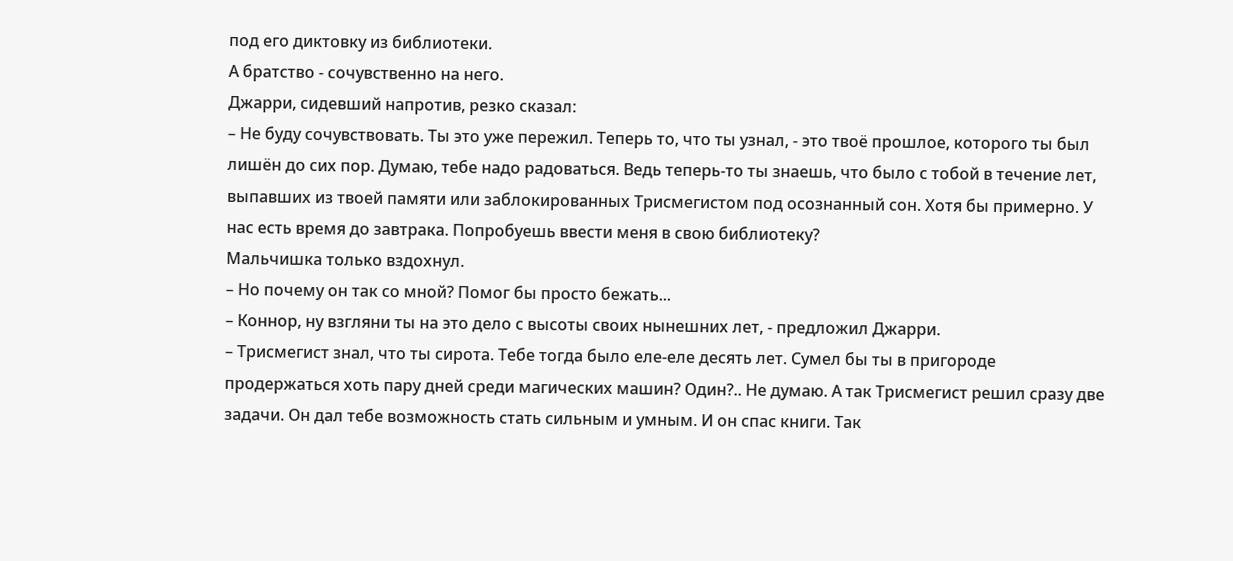под его диктовку из библиотеки.
А братство - сочувственно на него.
Джарри, сидевший напротив, резко сказал:
– Не буду сочувствовать. Ты это уже пережил. Теперь то, что ты узнал, - это твоё прошлое, которого ты был лишён до сих пор. Думаю, тебе надо радоваться. Ведь теперь-то ты знаешь, что было с тобой в течение лет, выпавших из твоей памяти или заблокированных Трисмегистом под осознанный сон. Хотя бы примерно. У нас есть время до завтрака. Попробуешь ввести меня в свою библиотеку?
Мальчишка только вздохнул.
– Но почему он так со мной? Помог бы просто бежать...
– Коннор, ну взгляни ты на это дело с высоты своих нынешних лет, - предложил Джарри.
– Трисмегист знал, что ты сирота. Тебе тогда было еле-еле десять лет. Сумел бы ты в пригороде продержаться хоть пару дней среди магических машин? Один?.. Не думаю. А так Трисмегист решил сразу две задачи. Он дал тебе возможность стать сильным и умным. И он спас книги. Так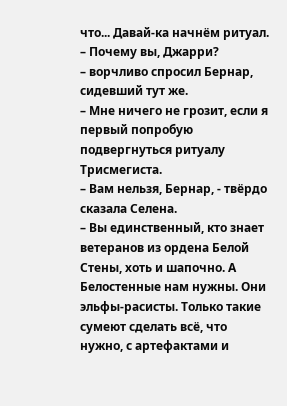что... Давай-ка начнём ритуал.
– Почему вы, Джарри?
– ворчливо спросил Бернар, сидевший тут же.
– Мне ничего не грозит, если я первый попробую подвергнуться ритуалу Трисмегиста.
– Вам нельзя, Бернар, - твёрдо сказала Селена.
– Вы единственный, кто знает ветеранов из ордена Белой Стены, хоть и шапочно. А Белостенные нам нужны. Они эльфы-расисты. Только такие сумеют сделать всё, что нужно, с артефактами и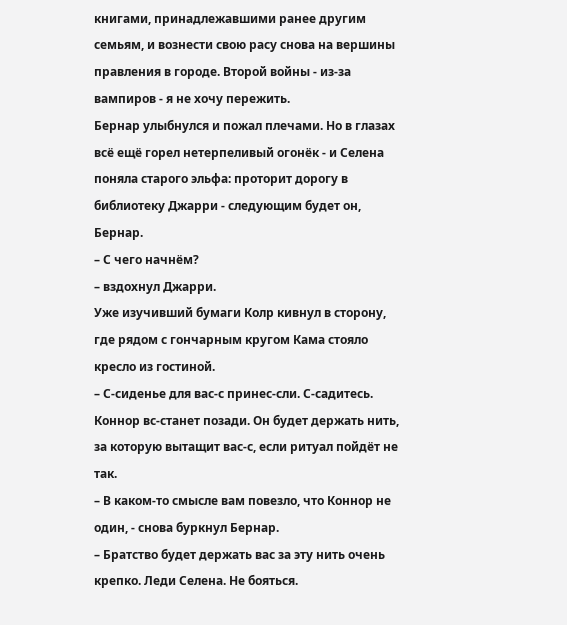книгами, принадлежавшими ранее другим семьям, и вознести свою расу снова на вершины правления в городе. Второй войны - из-за вампиров - я не хочу пережить.
Бернар улыбнулся и пожал плечами. Но в глазах всё ещё горел нетерпеливый огонёк - и Селена поняла старого эльфа: проторит дорогу в библиотеку Джарри - следующим будет он, Бернар.
– С чего начнём?
– вздохнул Джарри.
Уже изучивший бумаги Колр кивнул в сторону, где рядом с гончарным кругом Кама стояло кресло из гостиной.
– С-сиденье для вас-с принес-сли. С-садитесь. Коннор вс-станет позади. Он будет держать нить, за которую вытащит вас-с, если ритуал пойдёт не так.
– В каком-то смысле вам повезло, что Коннор не один, - снова буркнул Бернар.
– Братство будет держать вас за эту нить очень крепко. Леди Селена. Не бояться.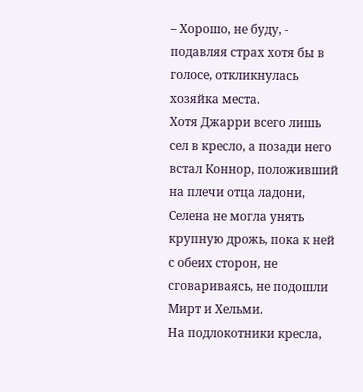– Хорошо, не буду, - подавляя страх хотя бы в голосе, откликнулась хозяйка места.
Хотя Джарри всего лишь сел в кресло, а позади него встал Коннор, положивший на плечи отца ладони, Селена не могла унять крупную дрожь, пока к ней с обеих сторон, не сговариваясь, не подошли Мирт и Хельми.
На подлокотники кресла,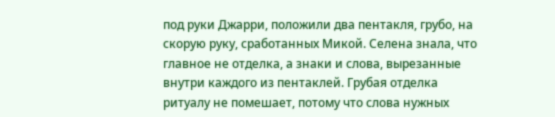под руки Джарри, положили два пентакля, грубо, на скорую руку, сработанных Микой. Селена знала, что главное не отделка, а знаки и слова, вырезанные внутри каждого из пентаклей. Грубая отделка ритуалу не помешает, потому что слова нужных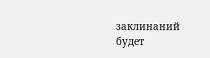заклинаний будет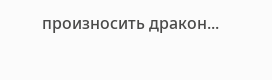произносить дракон...